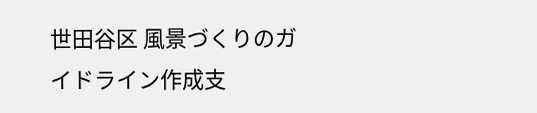世田谷区 風景づくりのガイドライン作成支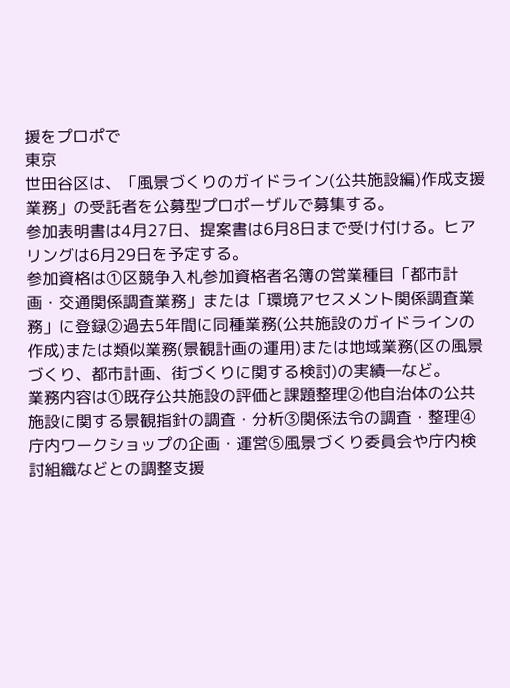援をプロポで
東京
世田谷区は、「風景づくりのガイドライン(公共施設編)作成支援業務」の受託者を公募型プロポーザルで募集する。
参加表明書は4月27日、提案書は6月8日まで受け付ける。ヒアリングは6月29日を予定する。
参加資格は①区競争入札参加資格者名簿の営業種目「都市計画・交通関係調査業務」または「環境アセスメント関係調査業務」に登録②過去5年間に同種業務(公共施設のガイドラインの作成)または類似業務(景観計画の運用)または地域業務(区の風景づくり、都市計画、街づくりに関する検討)の実績―など。
業務内容は①既存公共施設の評価と課題整理②他自治体の公共施設に関する景観指針の調査・分析③関係法令の調査・整理④庁内ワークショップの企画・運営⑤風景づくり委員会や庁内検討組織などとの調整支援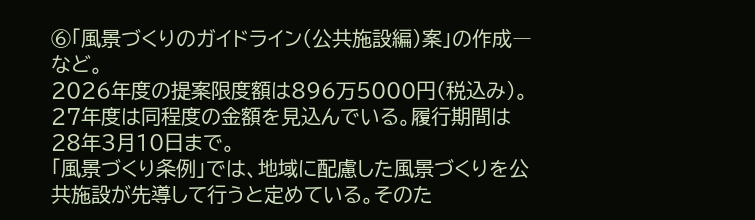⑥「風景づくりのガイドライン(公共施設編)案」の作成―など。
2026年度の提案限度額は896万5000円(税込み)。27年度は同程度の金額を見込んでいる。履行期間は28年3月10日まで。
「風景づくり条例」では、地域に配慮した風景づくりを公共施設が先導して行うと定めている。そのた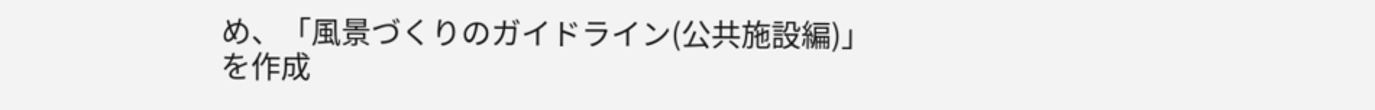め、「風景づくりのガイドライン(公共施設編)」を作成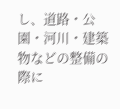し、道路・公園・河川・建築物などの整備の際に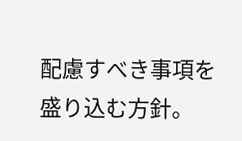配慮すべき事項を盛り込む方針。